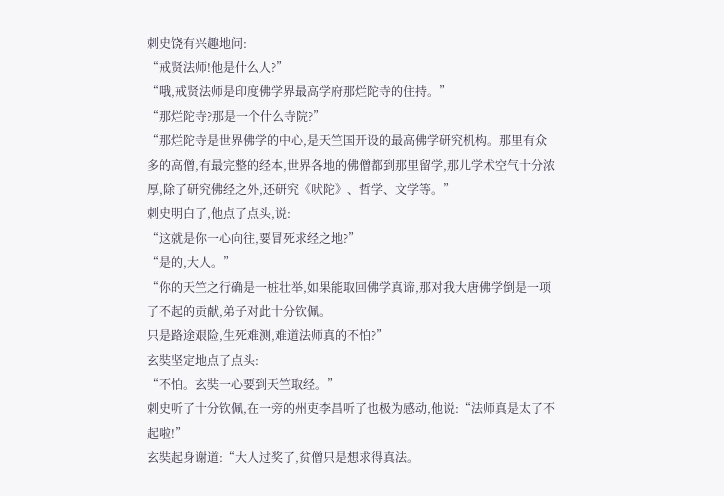刺史饶有兴趣地问:
“戒贤法师!他是什么人?”
“哦,戒贤法师是印度佛学界最高学府那烂陀寺的住持。”
“那烂陀寺?那是一个什么寺院?”
“那烂陀寺是世界佛学的中心,是天竺国开设的最高佛学研究机构。那里有众多的高僧,有最完整的经本,世界各地的佛僧都到那里留学,那儿学术空气十分浓厚,除了研究佛经之外,还研究《吠陀》、哲学、文学等。”
刺史明白了,他点了点头,说:
“这就是你一心向往,要冒死求经之地?”
“是的,大人。”
“你的天竺之行确是一桩壮举,如果能取回佛学真谛,那对我大唐佛学倒是一项了不起的贡献,弟子对此十分钦佩。
只是路途艰险,生死难测,难道法师真的不怕?”
玄奘坚定地点了点头:
“不怕。玄奘一心要到天竺取经。”
刺史听了十分钦佩,在一旁的州吏李昌听了也极为感动,他说:“法师真是太了不起啦!”
玄奘起身谢道:“大人过奖了,贫僧只是想求得真法。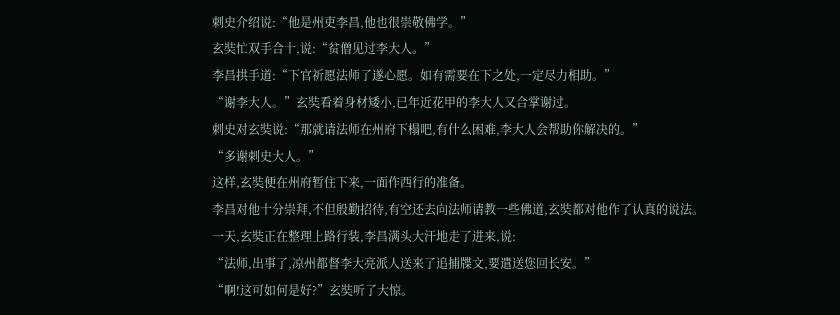刺史介绍说:“他是州吏李昌,他也很崇敬佛学。”
玄奘忙双手合十,说:“贫僧见过李大人。”
李昌拱手道:“下官祈愿法师了遂心愿。如有需要在下之处,一定尽力相助。”
“谢李大人。”玄奘看着身材矮小,已年近花甲的李大人又合掌谢过。
刺史对玄奘说:“那就请法师在州府下榻吧,有什么困难,李大人会帮助你解决的。”
“多谢刺史大人。”
这样,玄奘便在州府暂住下来,一面作西行的准备。
李昌对他十分崇拜,不但殷勤招待,有空还去向法师请教一些佛道,玄奘都对他作了认真的说法。
一天,玄奘正在整理上路行装,李昌满头大汗地走了进来,说:
“法师,出事了,凉州都督李大亮派人送来了追捕牒文,要遣送您回长安。”
“啊!这可如何是好?”玄奘听了大惊。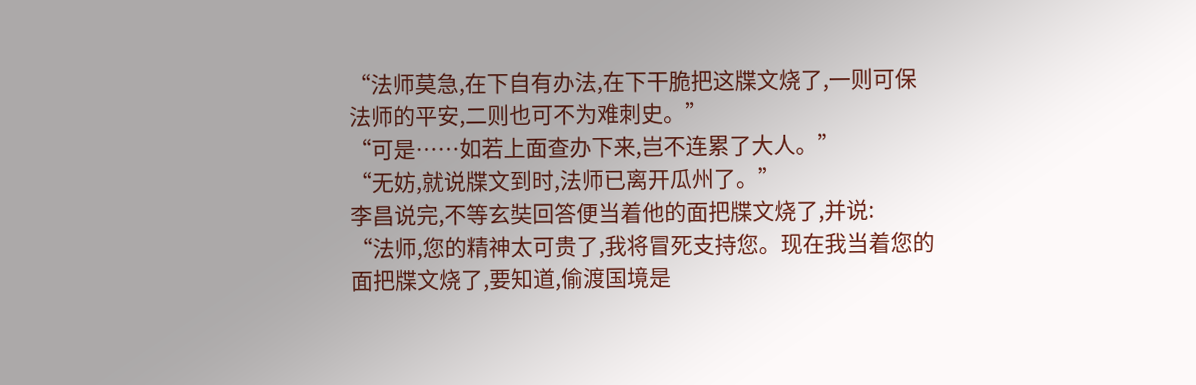“法师莫急,在下自有办法,在下干脆把这牒文烧了,一则可保法师的平安,二则也可不为难刺史。”
“可是……如若上面查办下来,岂不连累了大人。”
“无妨,就说牒文到时,法师已离开瓜州了。”
李昌说完,不等玄奘回答便当着他的面把牒文烧了,并说:
“法师,您的精神太可贵了,我将冒死支持您。现在我当着您的面把牒文烧了,要知道,偷渡国境是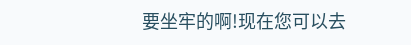要坐牢的啊!现在您可以去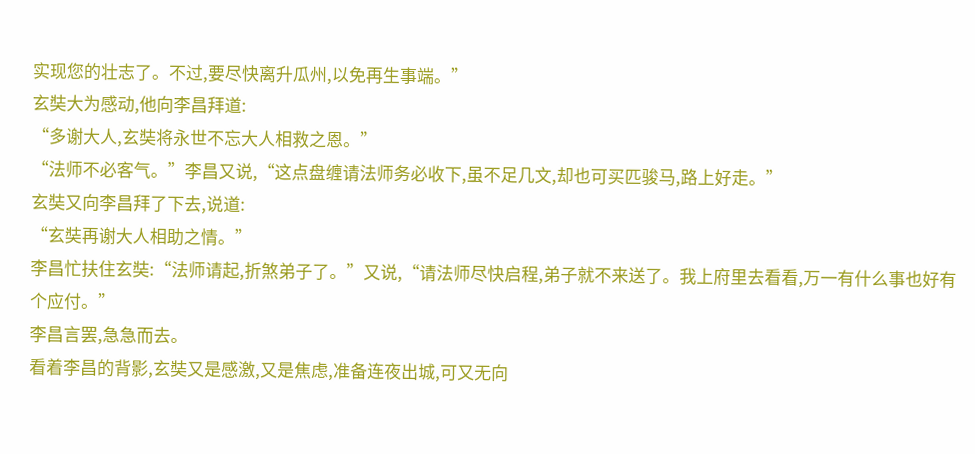实现您的壮志了。不过,要尽快离升瓜州,以免再生事端。”
玄奘大为感动,他向李昌拜道:
“多谢大人,玄奘将永世不忘大人相救之恩。”
“法师不必客气。”李昌又说,“这点盘缠请法师务必收下,虽不足几文,却也可买匹骏马,路上好走。”
玄奘又向李昌拜了下去,说道:
“玄奘再谢大人相助之情。”
李昌忙扶住玄奘:“法师请起,折煞弟子了。”又说,“请法师尽快启程,弟子就不来送了。我上府里去看看,万一有什么事也好有个应付。”
李昌言罢,急急而去。
看着李昌的背影,玄奘又是感激,又是焦虑,准备连夜出城,可又无向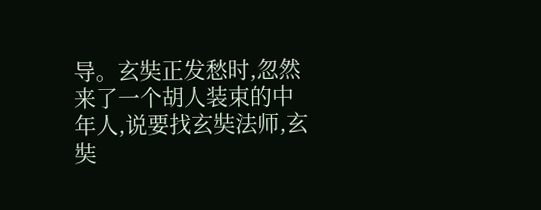导。玄奘正发愁时,忽然来了一个胡人装束的中年人,说要找玄奘法师,玄奘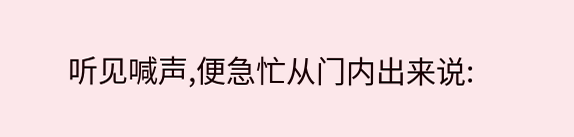听见喊声,便急忙从门内出来说: